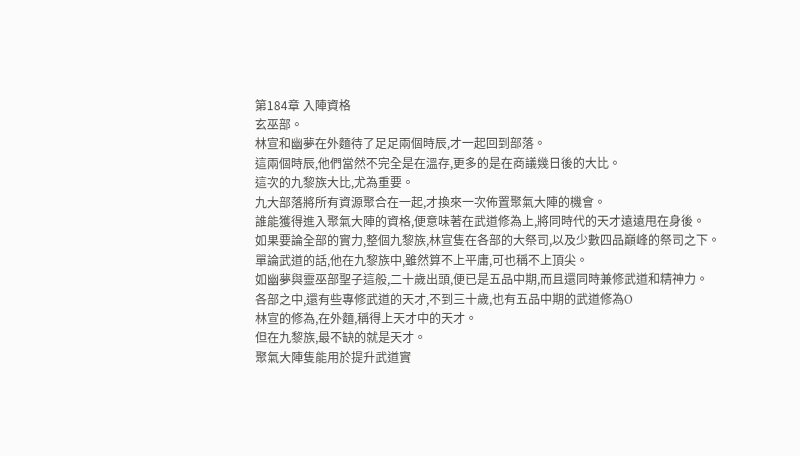第184章 入陣資格
玄巫部。
林宣和幽夢在外麵待了足足兩個時辰,才一起回到部落。
這兩個時辰,他們當然不完全是在溫存,更多的是在商議幾日後的大比。
這次的九黎族大比,尤為重要。
九大部落將所有資源聚合在一起,才換來一次佈置聚氣大陣的機會。
誰能獲得進入聚氣大陣的資格,便意味著在武道修為上,將同時代的天才遠遠甩在身後。
如果要論全部的實力,整個九黎族,林宣隻在各部的大祭司,以及少數四品巔峰的祭司之下。
單論武道的話,他在九黎族中,雖然算不上平庸,可也稱不上頂尖。
如幽夢與靈巫部聖子這般,二十歲出頭,便已是五品中期,而且還同時兼修武道和精神力。
各部之中,還有些專修武道的天才,不到三十歲,也有五品中期的武道修為O
林宣的修為,在外麵,稱得上天才中的天才。
但在九黎族,最不缺的就是天才。
聚氣大陣隻能用於提升武道實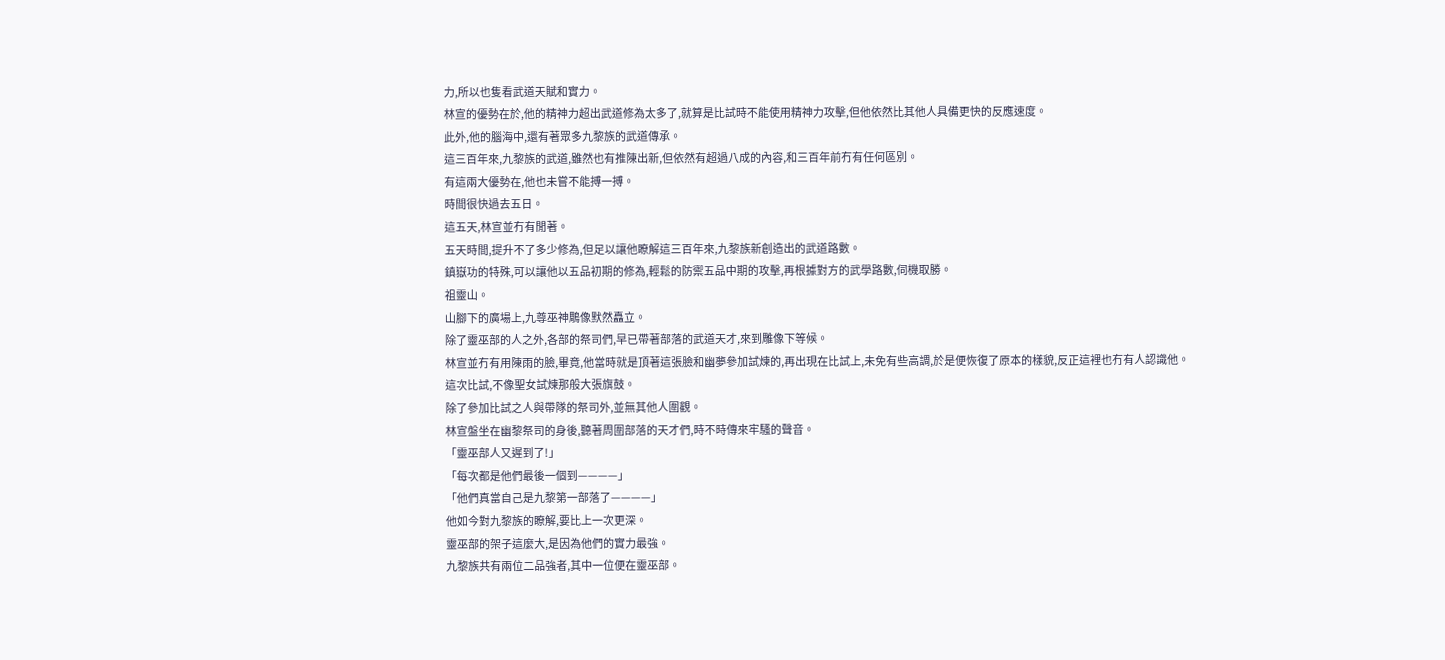力,所以也隻看武道天賦和實力。
林宣的優勢在於,他的精神力超出武道修為太多了,就算是比試時不能使用精神力攻擊,但他依然比其他人具備更快的反應速度。
此外,他的腦海中,還有著眾多九黎族的武道傳承。
這三百年來,九黎族的武道,雖然也有推陳出新,但依然有超過八成的內容,和三百年前冇有任何區別。
有這兩大優勢在,他也未嘗不能搏一搏。
時間很快過去五日。
這五天,林宣並冇有閒著。
五天時間,提升不了多少修為,但足以讓他瞭解這三百年來,九黎族新創造出的武道路數。
鎮嶽功的特殊,可以讓他以五品初期的修為,輕鬆的防禦五品中期的攻擊,再根據對方的武學路數,伺機取勝。
祖靈山。
山腳下的廣場上,九尊巫神鵰像默然矗立。
除了靈巫部的人之外,各部的祭司們,早已帶著部落的武道天才,來到雕像下等候。
林宣並冇有用陳雨的臉,畢竟,他當時就是頂著這張臉和幽夢參加試煉的,再出現在比試上,未免有些高調,於是便恢復了原本的樣貌,反正這裡也冇有人認識他。
這次比試,不像聖女試煉那般大張旗鼓。
除了參加比試之人與帶隊的祭司外,並無其他人圍觀。
林宣盤坐在幽黎祭司的身後,聽著周圍部落的天才們,時不時傳來牢騷的聲音。
「靈巫部人又遲到了!」
「每次都是他們最後一個到————」
「他們真當自己是九黎第一部落了————」
他如今對九黎族的瞭解,要比上一次更深。
靈巫部的架子這麼大,是因為他們的實力最強。
九黎族共有兩位二品強者,其中一位便在靈巫部。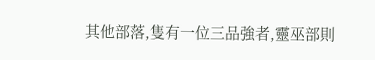其他部落,隻有一位三品強者,靈巫部則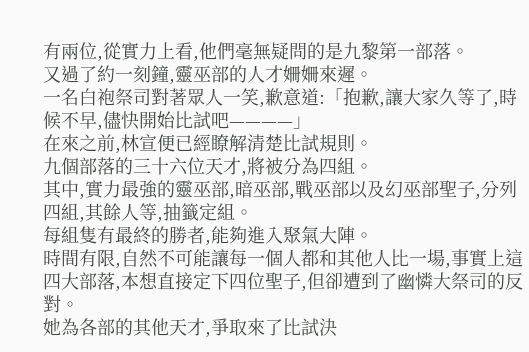有兩位,從實力上看,他們毫無疑問的是九黎第一部落。
又過了約一刻鐘,靈巫部的人才姍姍來遲。
一名白袍祭司對著眾人一笑,歉意道:「抱歉,讓大家久等了,時候不早,儘快開始比試吧————」
在來之前,林宣便已經瞭解清楚比試規則。
九個部落的三十六位天才,將被分為四組。
其中,實力最強的靈巫部,暗巫部,戰巫部以及幻巫部聖子,分列四組,其餘人等,抽籤定組。
每組隻有最終的勝者,能夠進入聚氣大陣。
時間有限,自然不可能讓每一個人都和其他人比一場,事實上這四大部落,本想直接定下四位聖子,但卻遭到了幽憐大祭司的反對。
她為各部的其他天才,爭取來了比試決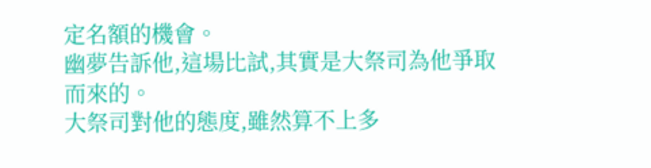定名額的機會。
幽夢告訴他,這場比試,其實是大祭司為他爭取而來的。
大祭司對他的態度,雖然算不上多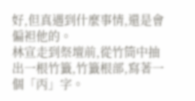好,但真遇到什麼事情,還是會偏袒他的。
林宣走到祭壇前,從竹筒中抽出一根竹籤,竹籤根部,寫著一個「丙」字。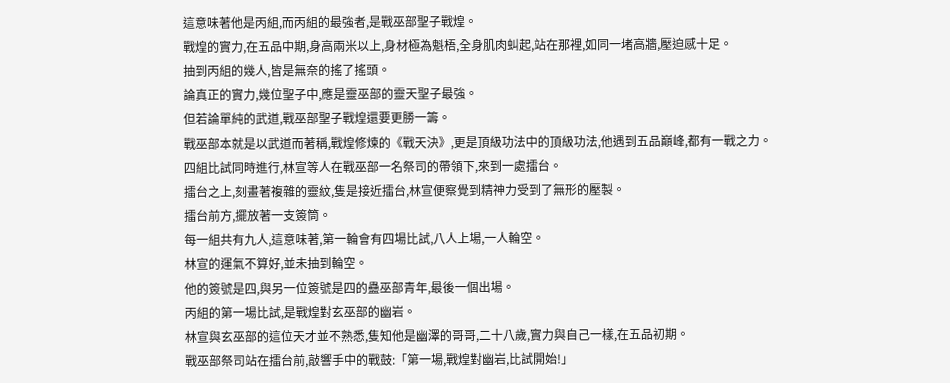這意味著他是丙組,而丙組的最強者,是戰巫部聖子戰煌。
戰煌的實力,在五品中期,身高兩米以上,身材極為魁梧,全身肌肉虯起,站在那裡,如同一堵高牆,壓迫感十足。
抽到丙組的幾人,皆是無奈的搖了搖頭。
論真正的實力,幾位聖子中,應是靈巫部的靈天聖子最強。
但若論單純的武道,戰巫部聖子戰煌還要更勝一籌。
戰巫部本就是以武道而著稱,戰煌修煉的《戰天決》,更是頂級功法中的頂級功法,他遇到五品巔峰,都有一戰之力。
四組比試同時進行,林宣等人在戰巫部一名祭司的帶領下,來到一處擂台。
擂台之上,刻畫著複雜的靈紋,隻是接近擂台,林宣便察覺到精神力受到了無形的壓製。
擂台前方,擺放著一支簽筒。
每一組共有九人,這意味著,第一輪會有四場比試,八人上場,一人輪空。
林宣的運氣不算好,並未抽到輪空。
他的簽號是四,與另一位簽號是四的蠱巫部青年,最後一個出場。
丙組的第一場比試,是戰煌對玄巫部的幽岩。
林宣與玄巫部的這位天才並不熟悉,隻知他是幽澤的哥哥,二十八歲,實力與自己一樣,在五品初期。
戰巫部祭司站在擂台前,敲響手中的戰鼓:「第一場,戰煌對幽岩,比試開始!」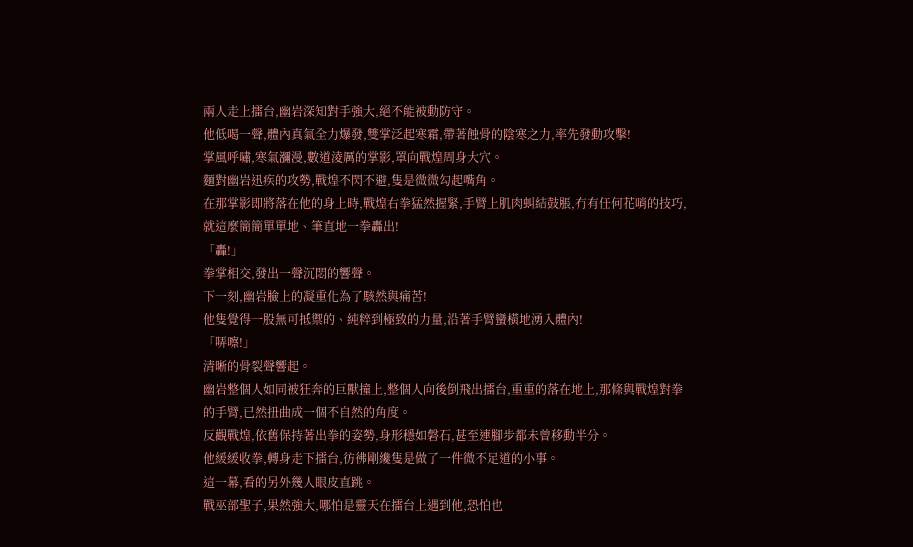兩人走上擂台,幽岩深知對手強大,絕不能被動防守。
他低喝一聲,體內真氣全力爆發,雙掌泛起寒霜,帶著蝕骨的陰寒之力,率先發動攻擊!
掌風呼嘯,寒氣瀰漫,數道淩厲的掌影,罩向戰煌周身大穴。
麵對幽岩迅疾的攻勢,戰煌不閃不避,隻是微微勾起嘴角。
在那掌影即將落在他的身上時,戰煌右拳猛然握緊,手臂上肌肉虯結鼓脹,冇有任何花哨的技巧,就這麼簡簡單單地、筆直地一拳轟出!
「轟!」
拳掌相交,發出一聲沉悶的響聲。
下一刻,幽岩臉上的凝重化為了駭然與痛苦!
他隻覺得一股無可抵禦的、純粹到極致的力量,沿著手臂蠻橫地湧入體內!
「哢嚓!」
清晰的骨裂聲響起。
幽岩整個人如同被狂奔的巨獸撞上,整個人向後倒飛出擂台,重重的落在地上,那條與戰煌對拳的手臂,已然扭曲成一個不自然的角度。
反觀戰煌,依舊保持著出拳的姿勢,身形穩如磐石,甚至連腳步都未曾移動半分。
他緩緩收拳,轉身走下擂台,彷彿剛纔隻是做了一件微不足道的小事。
這一幕,看的另外幾人眼皮直跳。
戰巫部聖子,果然強大,哪怕是靈天在擂台上遇到他,恐怕也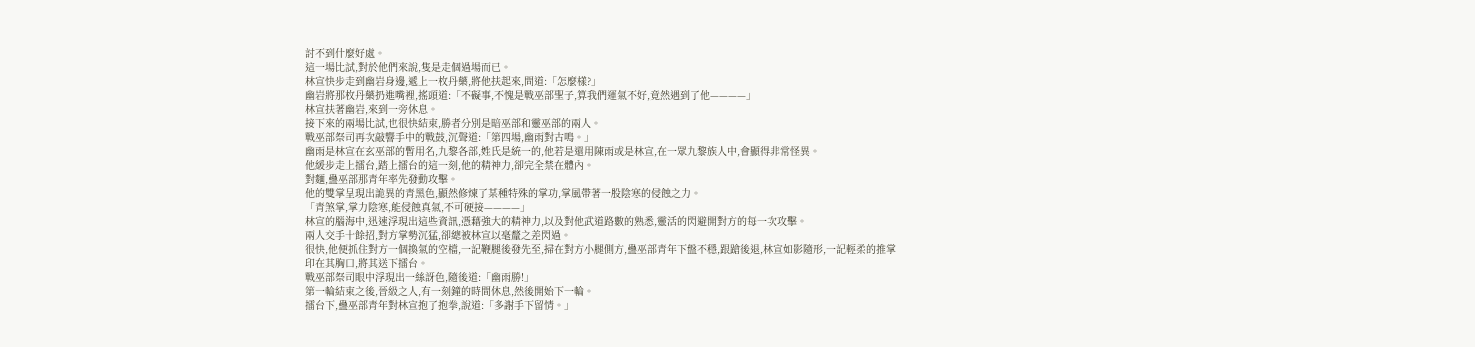討不到什麼好處。
這一場比試,對於他們來說,隻是走個過場而已。
林宣快步走到幽岩身邊,遞上一枚丹藥,將他扶起來,問道:「怎麼樣?」
幽岩將那枚丹藥扔進嘴裡,搖頭道:「不礙事,不愧是戰巫部聖子,算我們運氣不好,竟然遇到了他————」
林宣扶著幽岩,來到一旁休息。
接下來的兩場比試,也很快結束,勝者分別是暗巫部和靈巫部的兩人。
戰巫部祭司再次敲響手中的戰鼓,沉聲道:「第四場,幽雨對古鳴。」
幽雨是林宣在玄巫部的暫用名,九黎各部,姓氏是統一的,他若是還用陳雨或是林宣,在一眾九黎族人中,會顯得非常怪異。
他緩步走上擂台,踏上擂台的這一刻,他的精神力,卻完全禁在體內。
對麵,蠱巫部那青年率先發動攻擊。
他的雙掌呈現出詭異的青黑色,顯然修煉了某種特殊的掌功,掌風帶著一股陰寒的侵蝕之力。
「青煞掌,掌力陰寒,能侵蝕真氣,不可硬接————」
林宣的腦海中,迅速浮現出這些資訊,憑藉強大的精神力,以及對他武道路數的熟悉,靈活的閃避開對方的每一次攻擊。
兩人交手十餘招,對方掌勢沉猛,卻總被林宣以毫釐之差閃過。
很快,他便抓住對方一個換氣的空檔,一記鞭腿後發先至,掃在對方小腿側方,蠱巫部青年下盤不穩,跟蹌後退,林宣如影隨形,一記輕柔的推掌印在其胸口,將其送下擂台。
戰巫部祭司眼中浮現出一絲訝色,隨後道:「幽雨勝!」
第一輪結束之後,晉級之人,有一刻鐘的時間休息,然後開始下一輪。
擂台下,蠱巫部青年對林宣抱了抱拳,說道:「多謝手下留情。」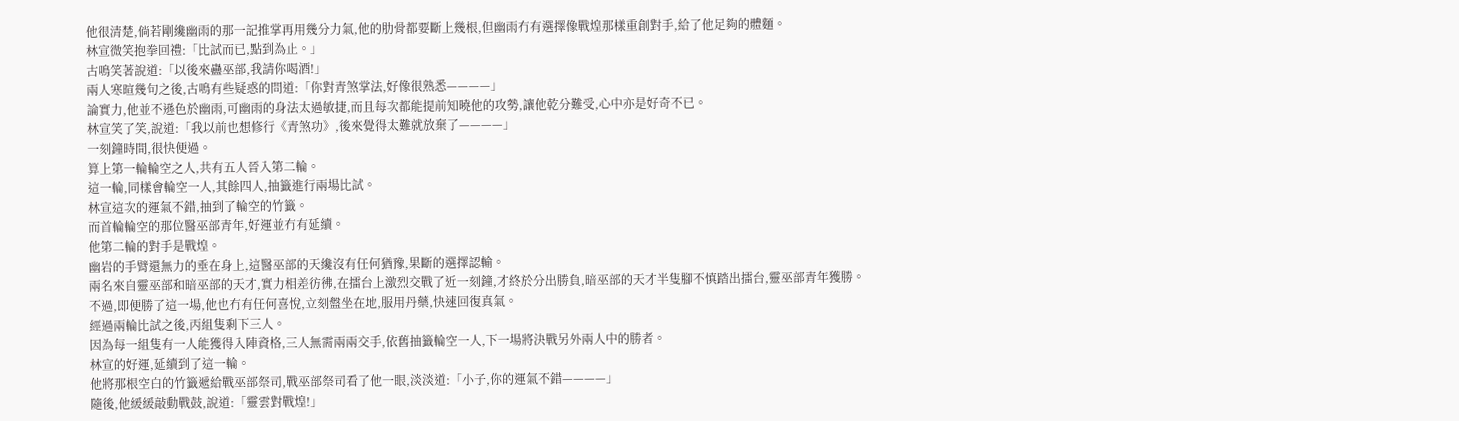他很清楚,倘若剛纔幽雨的那一記推掌再用幾分力氣,他的肋骨都要斷上幾根,但幽雨冇有選擇像戰煌那樣重創對手,給了他足夠的體麵。
林宣微笑抱拳回禮:「比試而已,點到為止。」
古鳴笑著說道:「以後來蠱巫部,我請你喝酒!」
兩人寒暄幾句之後,古鳴有些疑惑的問道:「你對青煞掌法,好像很熟悉————」
論實力,他並不遜色於幽雨,可幽雨的身法太過敏捷,而且每次都能提前知曉他的攻勢,讓他乾分難受,心中亦是好奇不已。
林宣笑了笑,說道:「我以前也想修行《青煞功》,後來覺得太難就放棄了————」
一刻鐘時間,很快便過。
算上第一輪輪空之人,共有五人晉入第二輪。
這一輪,同樣會輪空一人,其餘四人,抽籤進行兩場比試。
林宣這次的運氣不錯,抽到了輪空的竹籤。
而首輪輪空的那位醫巫部青年,好運並冇有延續。
他第二輪的對手是戰煌。
幽岩的手臂還無力的垂在身上,這醫巫部的天纔沒有任何猶豫,果斷的選擇認輸。
兩名來自靈巫部和暗巫部的天才,實力相差彷彿,在擂台上激烈交戰了近一刻鐘,才終於分出勝負,暗巫部的天才半隻腳不慎踏出擂台,靈巫部青年獲勝。
不過,即便勝了這一場,他也冇有任何喜悅,立刻盤坐在地,服用丹藥,快速回復真氣。
經過兩輪比試之後,丙組隻剩下三人。
因為每一組隻有一人能獲得入陣資格,三人無需兩兩交手,依舊抽籤輪空一人,下一場將決戰另外兩人中的勝者。
林宣的好運,延續到了這一輪。
他將那根空白的竹籤遞給戰巫部祭司,戰巫部祭司看了他一眼,淡淡道:「小子,你的運氣不錯————」
隨後,他緩緩敲動戰鼓,說道:「靈雲對戰煌!」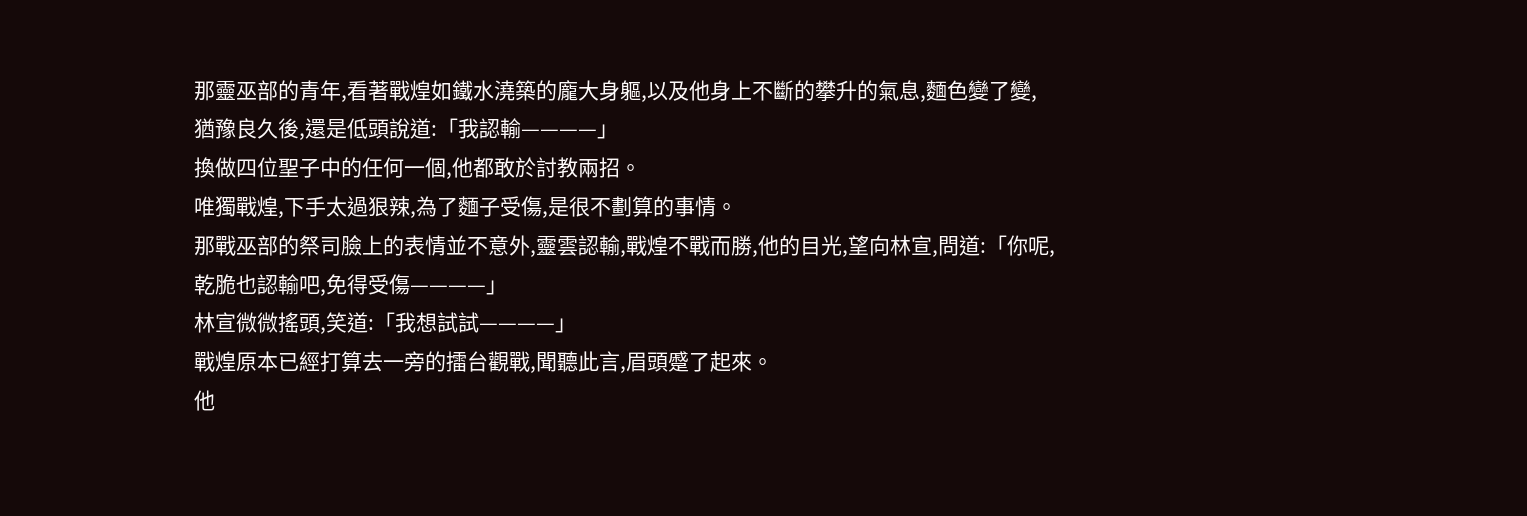那靈巫部的青年,看著戰煌如鐵水澆築的龐大身軀,以及他身上不斷的攀升的氣息,麵色變了變,猶豫良久後,還是低頭說道:「我認輸————」
換做四位聖子中的任何一個,他都敢於討教兩招。
唯獨戰煌,下手太過狠辣,為了麵子受傷,是很不劃算的事情。
那戰巫部的祭司臉上的表情並不意外,靈雲認輸,戰煌不戰而勝,他的目光,望向林宣,問道:「你呢,乾脆也認輸吧,免得受傷————」
林宣微微搖頭,笑道:「我想試試————」
戰煌原本已經打算去一旁的擂台觀戰,聞聽此言,眉頭蹙了起來。
他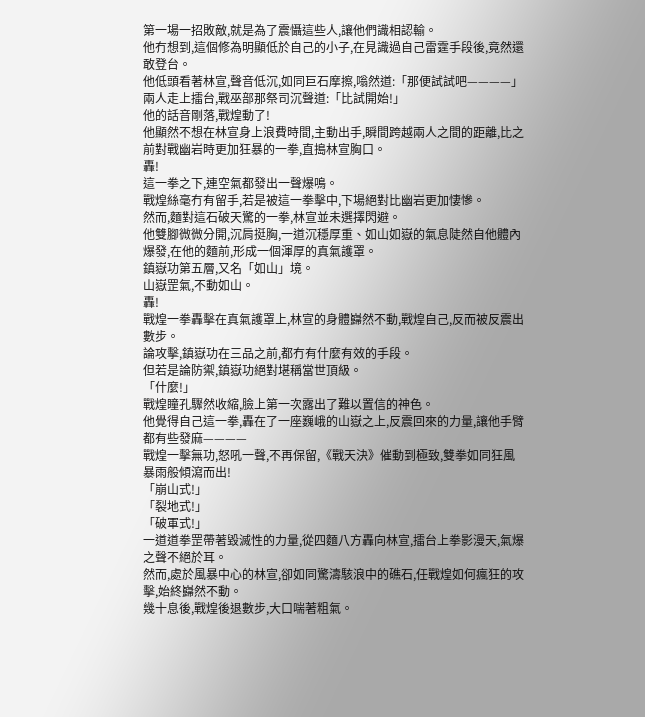第一場一招敗敵,就是為了震懾這些人,讓他們識相認輸。
他冇想到,這個修為明顯低於自己的小子,在見識過自己雷霆手段後,竟然還敢登台。
他低頭看著林宣,聲音低沉,如同巨石摩擦,嗡然道:「那便試試吧————」
兩人走上擂台,戰巫部那祭司沉聲道:「比試開始!」
他的話音剛落,戰煌動了!
他顯然不想在林宣身上浪費時間,主動出手,瞬間跨越兩人之間的距離,比之前對戰幽岩時更加狂暴的一拳,直搗林宣胸口。
轟!
這一拳之下,連空氣都發出一聲爆鳴。
戰煌絲毫冇有留手,若是被這一拳擊中,下場絕對比幽岩更加悽慘。
然而,麵對這石破天驚的一拳,林宣並未選擇閃避。
他雙腳微微分開,沉肩挺胸,一道沉穩厚重、如山如嶽的氣息陡然自他體內爆發,在他的麵前,形成一個渾厚的真氣護罩。
鎮嶽功第五層,又名「如山」境。
山嶽罡氣,不動如山。
轟!
戰煌一拳轟擊在真氣護罩上,林宣的身體巋然不動,戰煌自己,反而被反震出數步。
論攻擊,鎮嶽功在三品之前,都冇有什麼有效的手段。
但若是論防禦,鎮嶽功絕對堪稱當世頂級。
「什麼!」
戰煌瞳孔驟然收縮,臉上第一次露出了難以置信的神色。
他覺得自己這一拳,轟在了一座巍峨的山嶽之上,反震回來的力量,讓他手臂都有些發麻————
戰煌一擊無功,怒吼一聲,不再保留,《戰天決》催動到極致,雙拳如同狂風暴雨般傾瀉而出!
「崩山式!」
「裂地式!」
「破軍式!」
一道道拳罡帶著毀滅性的力量,從四麵八方轟向林宣,擂台上拳影漫天,氣爆之聲不絕於耳。
然而,處於風暴中心的林宣,卻如同驚濤駭浪中的礁石,任戰煌如何瘋狂的攻擊,始終巋然不動。
幾十息後,戰煌後退數步,大口喘著粗氣。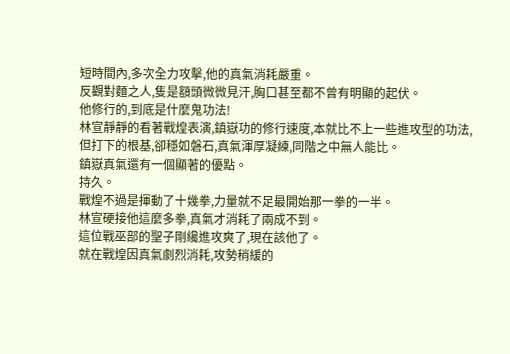短時間內,多次全力攻擊,他的真氣消耗嚴重。
反觀對麵之人,隻是額頭微微見汗,胸口甚至都不曾有明顯的起伏。
他修行的,到底是什麼鬼功法!
林宣靜靜的看著戰煌表演,鎮嶽功的修行速度,本就比不上一些進攻型的功法,但打下的根基,卻穩如磐石,真氣渾厚凝練,同階之中無人能比。
鎮嶽真氣還有一個顯著的優點。
持久。
戰煌不過是揮動了十幾拳,力量就不足最開始那一拳的一半。
林宣硬接他這麼多拳,真氣才消耗了兩成不到。
這位戰巫部的聖子剛纔進攻爽了,現在該他了。
就在戰煌因真氣劇烈消耗,攻勢稍緩的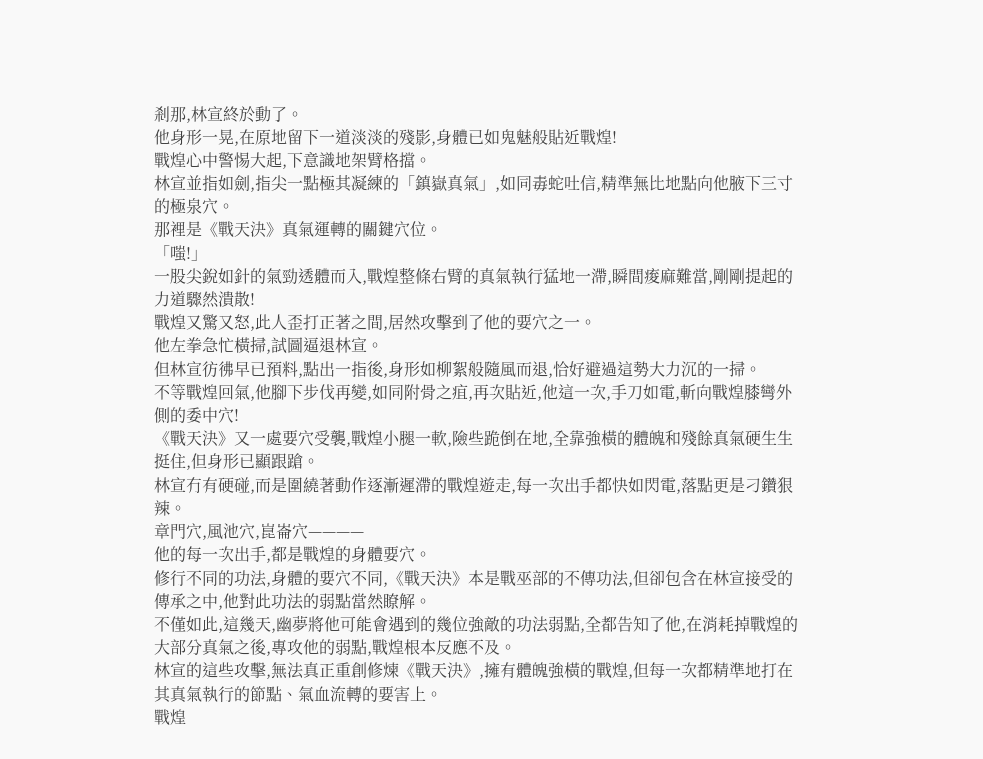剎那,林宣終於動了。
他身形一晃,在原地留下一道淡淡的殘影,身體已如鬼魅般貼近戰煌!
戰煌心中警惕大起,下意識地架臂格擋。
林宣並指如劍,指尖一點極其凝練的「鎮嶽真氣」,如同毒蛇吐信,精準無比地點向他腋下三寸的極泉穴。
那裡是《戰天決》真氣運轉的關鍵穴位。
「嗤!」
一股尖銳如針的氣勁透體而入,戰煌整條右臂的真氣執行猛地一滯,瞬間痠麻難當,剛剛提起的力道驟然潰散!
戰煌又驚又怒,此人歪打正著之間,居然攻擊到了他的要穴之一。
他左拳急忙橫掃,試圖逼退林宣。
但林宣彷彿早已預料,點出一指後,身形如柳絮般隨風而退,恰好避過這勢大力沉的一掃。
不等戰煌回氣,他腳下步伐再變,如同附骨之疽,再次貼近,他這一次,手刀如電,斬向戰煌膝彎外側的委中穴!
《戰天決》又一處要穴受襲,戰煌小腿一軟,險些跪倒在地,全靠強橫的體魄和殘餘真氣硬生生挺住,但身形已顯跟蹌。
林宣冇有硬碰,而是圍繞著動作逐漸遲滯的戰煌遊走,每一次出手都快如閃電,落點更是刁鑽狠辣。
章門穴,風池穴,崑崙穴————
他的每一次出手,都是戰煌的身體要穴。
修行不同的功法,身體的要穴不同,《戰天決》本是戰巫部的不傳功法,但卻包含在林宣接受的傳承之中,他對此功法的弱點當然瞭解。
不僅如此,這幾天,幽夢將他可能會遇到的幾位強敵的功法弱點,全都告知了他,在消耗掉戰煌的大部分真氣之後,專攻他的弱點,戰煌根本反應不及。
林宣的這些攻擊,無法真正重創修煉《戰天決》,擁有體魄強橫的戰煌,但每一次都精準地打在其真氣執行的節點、氣血流轉的要害上。
戰煌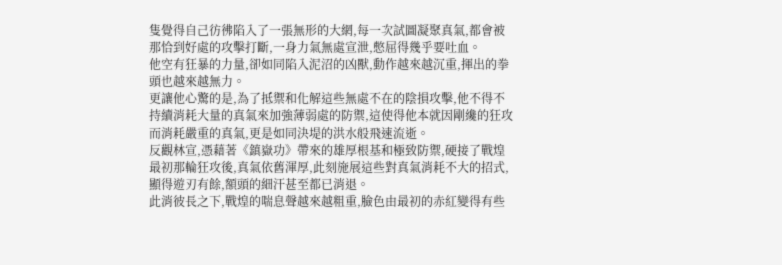隻覺得自己彷彿陷入了一張無形的大網,每一次試圖凝聚真氣,都會被那恰到好處的攻擊打斷,一身力氣無處宣泄,憋屈得幾乎要吐血。
他空有狂暴的力量,卻如同陷入泥沼的凶獸,動作越來越沉重,揮出的拳頭也越來越無力。
更讓他心驚的是,為了抵禦和化解這些無處不在的陰損攻擊,他不得不持續消耗大量的真氣來加強薄弱處的防禦,這使得他本就因剛纔的狂攻而消耗嚴重的真氣,更是如同決堤的洪水般飛速流逝。
反觀林宣,憑藉著《鎮嶽功》帶來的雄厚根基和極致防禦,硬接了戰煌最初那輪狂攻後,真氣依舊渾厚,此刻施展這些對真氣消耗不大的招式,顯得遊刃有餘,額頭的細汗甚至都已消退。
此消彼長之下,戰煌的喘息聲越來越粗重,臉色由最初的赤紅變得有些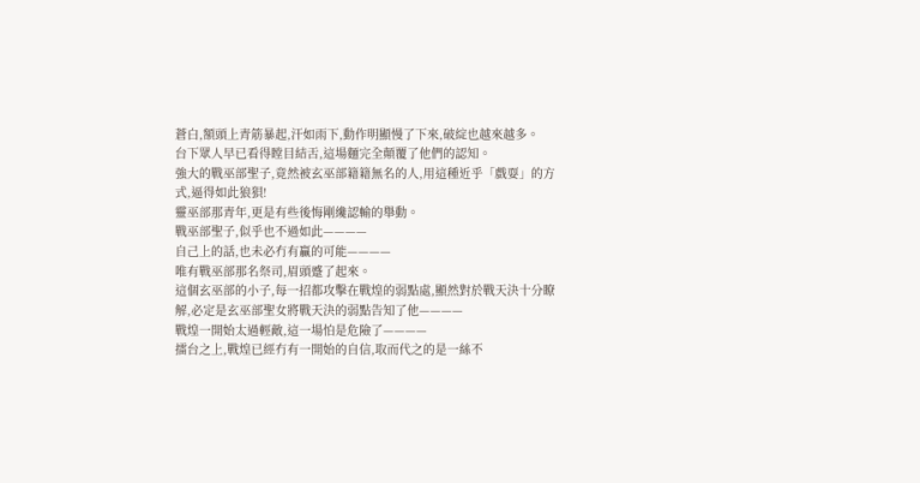蒼白,額頭上青筋暴起,汗如雨下,動作明顯慢了下來,破綻也越來越多。
台下眾人早已看得瞠目結舌,這場麵完全顛覆了他們的認知。
強大的戰巫部聖子,竟然被玄巫部籍籍無名的人,用這種近乎「戲耍」的方式,逼得如此狼狽!
靈巫部那青年,更是有些後悔剛纔認輸的舉動。
戰巫部聖子,似乎也不過如此————
自己上的話,也未必冇有贏的可能————
唯有戰巫部那名祭司,眉頭蹙了起來。
這個玄巫部的小子,每一招都攻擊在戰煌的弱點處,顯然對於戰天決十分瞭解,必定是玄巫部聖女將戰天決的弱點告知了他————
戰煌一開始太過輕敵,這一場怕是危險了————
擂台之上,戰煌已經冇有一開始的自信,取而代之的是一絲不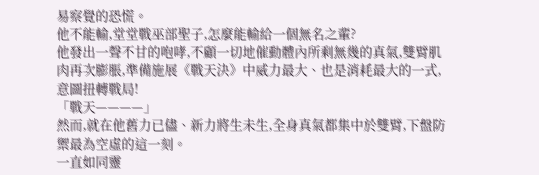易察覺的恐慌。
他不能輸,堂堂戰巫部聖子,怎麼能輸給一個無名之輩?
他發出一聲不甘的咆哮,不顧一切地催動體內所剩無幾的真氣,雙臂肌肉再次膨脹,準備施展《戰天決》中威力最大、也是消耗最大的一式,意圖扭轉戰局!
「戰天————」
然而,就在他舊力已儘、新力將生未生,全身真氣都集中於雙臂,下盤防禦最為空虛的這一刻。
一直如同靈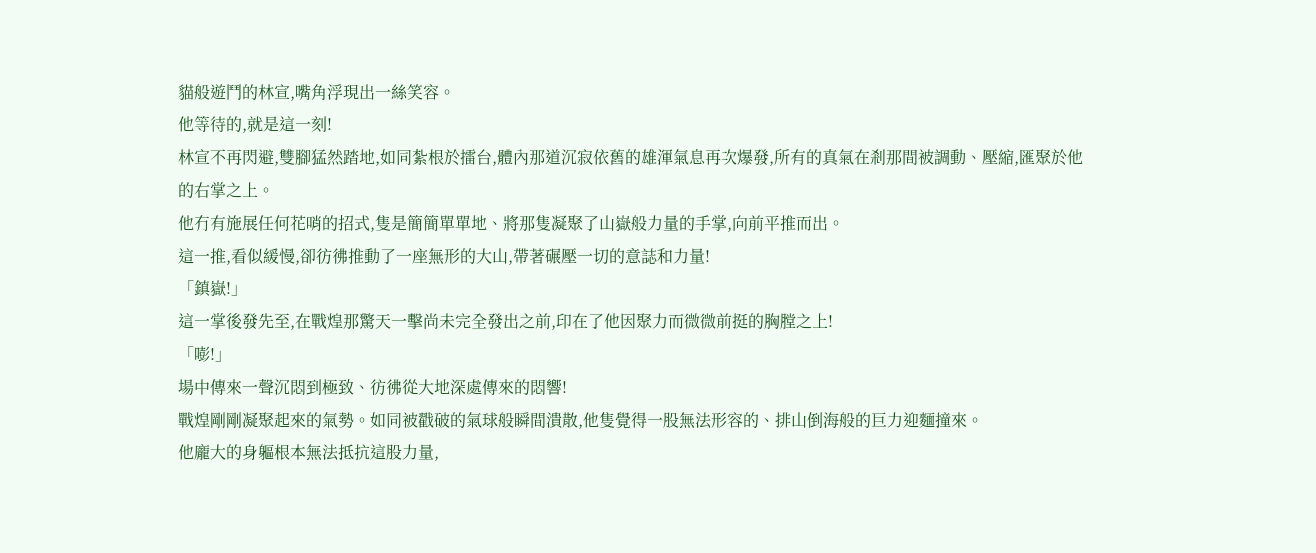貓般遊鬥的林宣,嘴角浮現出一絲笑容。
他等待的,就是這一刻!
林宣不再閃避,雙腳猛然踏地,如同紮根於擂台,體內那道沉寂依舊的雄渾氣息再次爆發,所有的真氣在剎那間被調動、壓縮,匯聚於他的右掌之上。
他冇有施展任何花哨的招式,隻是簡簡單單地、將那隻凝聚了山嶽般力量的手掌,向前平推而出。
這一推,看似緩慢,卻彷彿推動了一座無形的大山,帶著碾壓一切的意誌和力量!
「鎮嶽!」
這一掌後發先至,在戰煌那驚天一擊尚未完全發出之前,印在了他因聚力而微微前挺的胸膛之上!
「嘭!」
場中傳來一聲沉悶到極致、彷彿從大地深處傳來的悶響!
戰煌剛剛凝聚起來的氣勢。如同被戳破的氣球般瞬間潰散,他隻覺得一股無法形容的、排山倒海般的巨力迎麵撞來。
他龐大的身軀根本無法抵抗這股力量,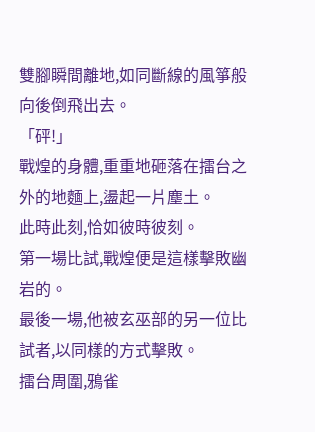雙腳瞬間離地,如同斷線的風箏般向後倒飛出去。
「砰!」
戰煌的身體,重重地砸落在擂台之外的地麵上,盪起一片塵土。
此時此刻,恰如彼時彼刻。
第一場比試,戰煌便是這樣擊敗幽岩的。
最後一場,他被玄巫部的另一位比試者,以同樣的方式擊敗。
擂台周圍,鴉雀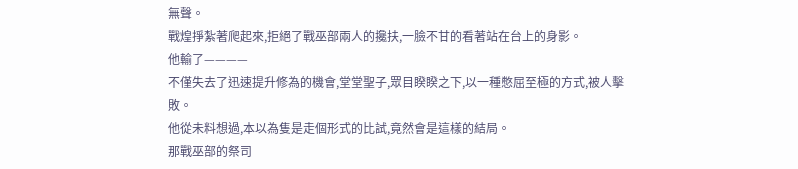無聲。
戰煌掙紮著爬起來,拒絕了戰巫部兩人的攙扶,一臉不甘的看著站在台上的身影。
他輸了————
不僅失去了迅速提升修為的機會,堂堂聖子,眾目睽睽之下,以一種憋屈至極的方式,被人擊敗。
他從未料想過,本以為隻是走個形式的比試,竟然會是這樣的結局。
那戰巫部的祭司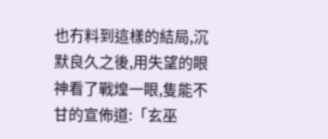也冇料到這樣的結局,沉默良久之後,用失望的眼神看了戰煌一眼,隻能不甘的宣佈道:「玄巫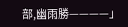部,幽雨勝————」